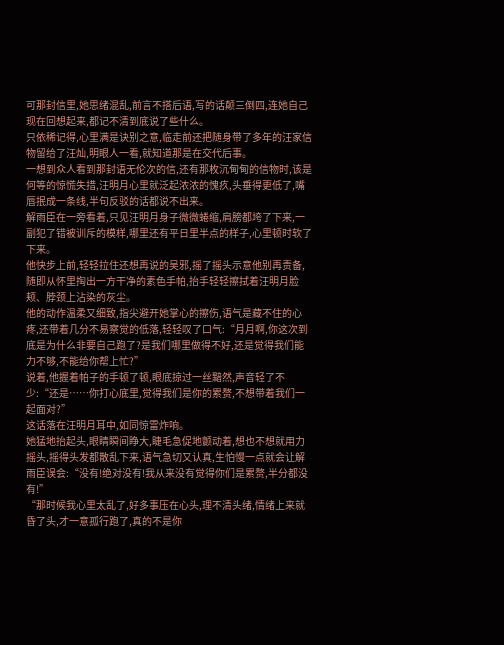可那封信里,她思绪混乱,前言不搭后语,写的话颠三倒四,连她自己现在回想起来,都记不清到底说了些什么。
只依稀记得,心里满是诀别之意,临走前还把随身带了多年的汪家信物留给了汪灿,明眼人一看,就知道那是在交代后事。
一想到众人看到那封语无伦次的信,还有那枚沉甸甸的信物时,该是何等的惊慌失措,汪明月心里就泛起浓浓的愧疚,头垂得更低了,嘴唇抿成一条线,半句反驳的话都说不出来。
解雨臣在一旁看着,只见汪明月身子微微蜷缩,肩膀都垮了下来,一副犯了错被训斥的模样,哪里还有平日里半点的样子,心里顿时软了下来。
他快步上前,轻轻拉住还想再说的吴邪,摇了摇头示意他别再责备,随即从怀里掏出一方干净的素色手帕,抬手轻轻擦拭着汪明月脸颊、脖颈上沾染的灰尘。
他的动作温柔又细致,指尖避开她掌心的擦伤,语气是藏不住的心疼,还带着几分不易察觉的低落,轻轻叹了口气:“月月啊,你这次到底是为什么非要自己跑了?是我们哪里做得不好,还是觉得我们能力不够,不能给你帮上忙?”
说着,他握着帕子的手顿了顿,眼底掠过一丝黯然,声音轻了不少:“还是……你打心底里,觉得我们是你的累赘,不想带着我们一起面对?”
这话落在汪明月耳中,如同惊雷炸响。
她猛地抬起头,眼睛瞬间睁大,睫毛急促地颤动着,想也不想就用力摇头,摇得头发都散乱下来,语气急切又认真,生怕慢一点就会让解雨臣误会:“没有!绝对没有!我从来没有觉得你们是累赘,半分都没有!”
“那时候我心里太乱了,好多事压在心头,理不清头绪,情绪上来就昏了头,才一意孤行跑了,真的不是你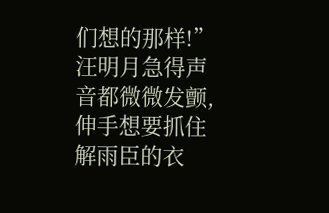们想的那样!”
汪明月急得声音都微微发颤,伸手想要抓住解雨臣的衣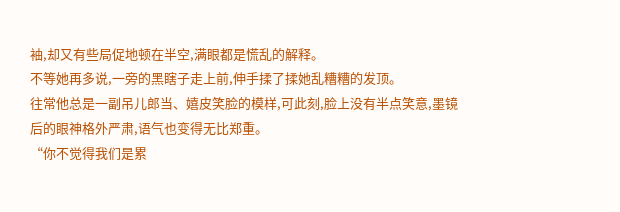袖,却又有些局促地顿在半空,满眼都是慌乱的解释。
不等她再多说,一旁的黑瞎子走上前,伸手揉了揉她乱糟糟的发顶。
往常他总是一副吊儿郎当、嬉皮笑脸的模样,可此刻,脸上没有半点笑意,墨镜后的眼神格外严肃,语气也变得无比郑重。
“你不觉得我们是累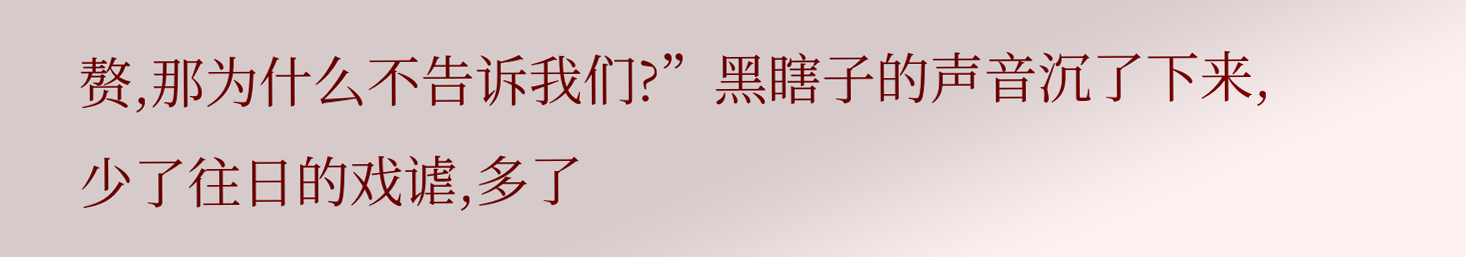赘,那为什么不告诉我们?”黑瞎子的声音沉了下来,少了往日的戏谑,多了